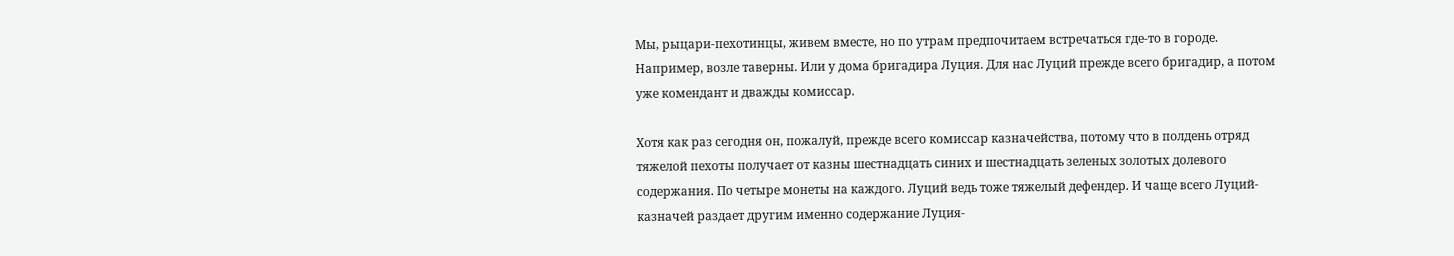Мы, рыцари-пехотинцы, живем вместе, но по утрам предпочитаем встречаться где-то в городе. Например, возле таверны. Или у дома бригадира Луция. Для нас Луций прежде всего бригадир, а потом уже комендант и дважды комиссар.

Хотя как раз сегодня он, пожалуй, прежде всего комиссар казначейства, потому что в полдень отряд тяжелой пехоты получает от казны шестнадцать синих и шестнадцать зеленых золотых долевого содержания. По четыре монеты на каждого. Луций ведь тоже тяжелый дефендер. И чаще всего Луций-казначей раздает другим именно содержание Луция-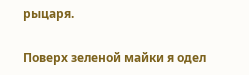рыцаря.

Поверх зеленой майки я одел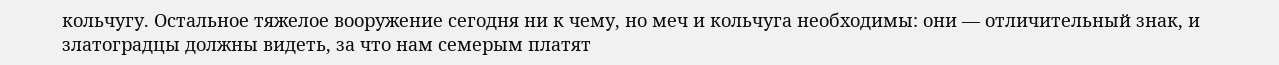кольчугу. Остальное тяжелое вооружение сегодня ни к чему, но меч и кольчуга необходимы: они — отличительный знак, и златоградцы должны видеть, за что нам семерым платят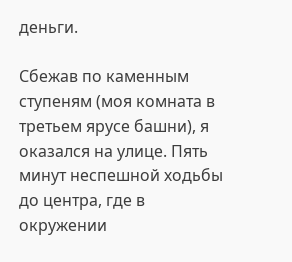деньги.

Сбежав по каменным ступеням (моя комната в третьем ярусе башни), я оказался на улице. Пять минут неспешной ходьбы до центра, где в окружении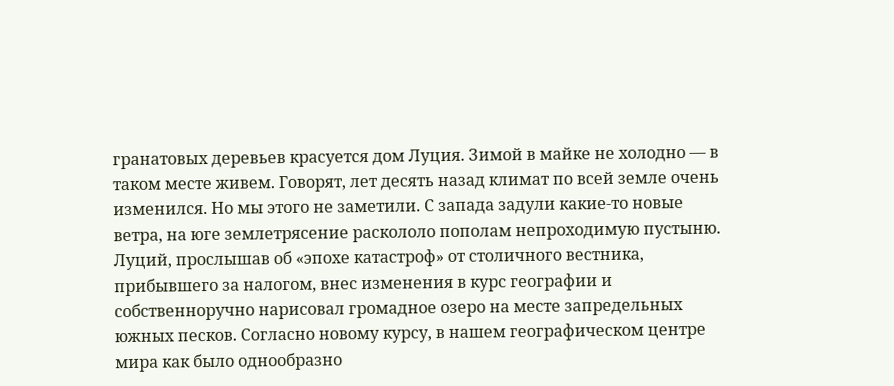гранатовых деревьев красуется дом Луция. Зимой в майке не холодно — в таком месте живем. Говорят, лет десять назад климат по всей земле очень изменился. Но мы этого не заметили. С запада задули какие-то новые ветра, на юге землетрясение раскололо пополам непроходимую пустыню. Луций, прослышав об «эпохе катастроф» от столичного вестника, прибывшего за налогом, внес изменения в курс географии и собственноручно нарисовал громадное озеро на месте запредельных южных песков. Согласно новому курсу, в нашем географическом центре мира как было однообразно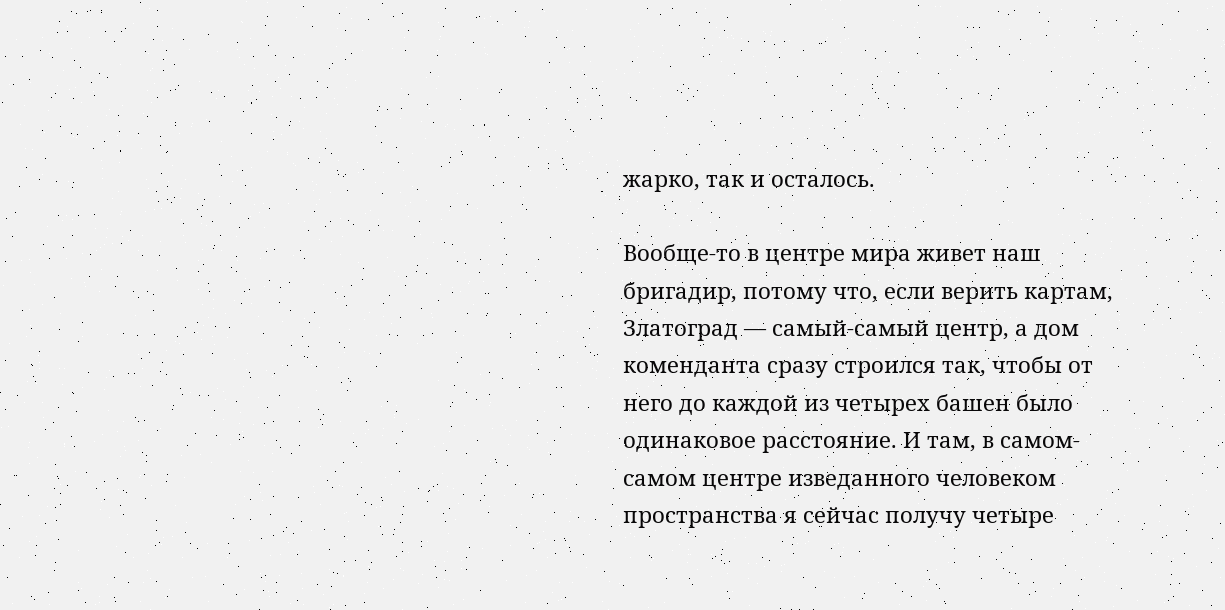жарко, так и осталось.

Вообще-то в центре мира живет наш бригадир, потому что, если верить картам, Златоград — самый-самый центр, а дом коменданта сразу строился так, чтобы от него до каждой из четырех башен было одинаковое расстояние. И там, в самом-самом центре изведанного человеком пространства я сейчас получу четыре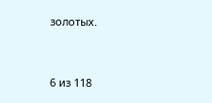золотых.



6 из 118